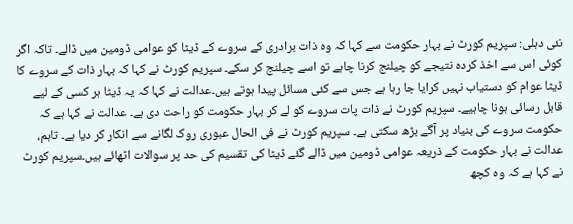نئی دہلی: سپریم کورٹ نے بہار حکومت سے کہا کہ وہ ذات برادری کے سروے کے ڈیٹا کو عوامی ڈومین میں ڈالے۔ تاکہ اگر کوئی اس سے اخذ کردہ نتیجے کو چیلنج کرنا چاہے تو اسے چیلنج کر سکے۔ سپریم کورٹ نے کہا کہ بہار ذات کے سروے کا ڈیٹا عوام کو دستیاب نہیں کرایا جا رہا ہے جس سے کئی مسائل پیدا ہوتے ہیں۔عدالت نے کہا کہ یہ ڈیٹا ہر کسی کے لیے قابل رسائی ہونا چاہیے۔ سپریم کورٹ نے ذات پات سروے کو لے کر بہار حکومت کو راحت دی ہے۔ عدالت نے کہا ہے کہ حکومت سروے کی بنیاد پر آگے بڑھ سکتی ہے۔ سپریم کورٹ نے فی الحال عبوری روک لگانے سے انکار کر دیا ہے۔ تاہم، عدالت نے بہار حکومت کے ذریعہ عوامی ڈومین میں ڈالے گئے ڈیٹا کی تقسیم کی حد پر سوالات اٹھائے ہیں۔سپریم کورٹ نے کہا ہے کہ وہ کچھ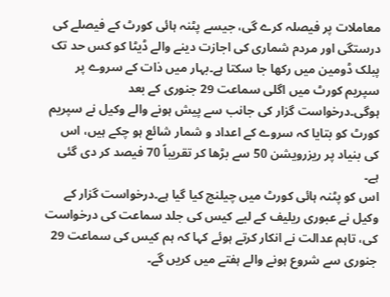معاملات پر فیصلہ کرے گی، جیسے پٹنہ ہائی کورٹ کے فیصلے کی درستگی اور مردم شماری کی اجازت دینے والے ڈیٹا کو کس حد تک پبلک ڈومین میں رکھا جا سکتا ہے۔بہار میں ذات کے سروے پر سپریم کورٹ میں اگلی سماعت 29 جنوری کے بعد ہوگی۔درخواست گزار کی جانب سے پیش ہونے والے وکیل نے سپریم کورٹ کو بتایا کہ سروے کے اعداد و شمار شائع ہو چکے ہیں، اس کی بنیاد پر ریزرویشن 50 سے بڑھا کر تقریباً 70 فیصد کر دی گئی ہے۔
اس کو پٹنہ ہائی کورٹ میں چیلنج کیا گیا ہے۔درخواست گزار کے وکیل نے عبوری ریلیف کے لیے کیس کی جلد سماعت کی درخواست کی، تاہم عدالت نے انکار کرتے ہوئے کہا کہ ہم کیس کی سماعت 29 جنوری سے شروع ہونے والے ہفتے میں کریں گے۔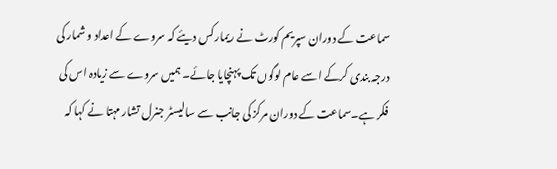سماعت کے دوران سپریم کورٹ نے ریمارکس دیئے کہ سروے کے اعداد و شمار کی درجہ بندی کرکے اسے عام لوگوں تک پہنچایا جائے۔ ہمیں سروے سے زیادہ اس کی فکر ہے۔سماعت کے دوران مرکز کی جانب سے سالیسٹر جنرل تشار مہتا نے کہا کہ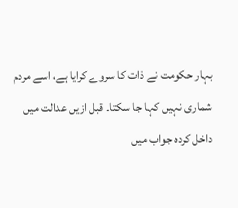بہار حکومت نے ذات کا سروے کرایا ہے، اسے مردم شماری نہیں کہا جا سکتا۔ قبل ازیں عدالت میں داخل کردہ جواب میں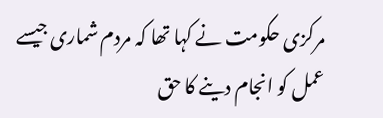مرکزی حکومت نے کہا تھا کہ مردم شماری جیسے عمل کو انجام دینے کا حق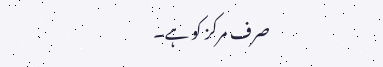صرف مرکز کو ہے۔